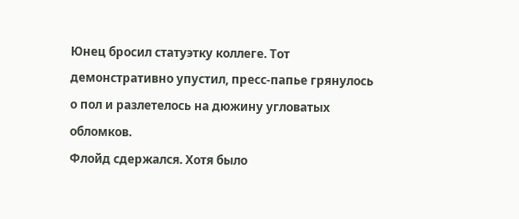Юнец бросил статуэтку коллеге. Тот демонстративно упустил, пресс-папье грянулось о пол и разлетелось на дюжину угловатых обломков.
Флойд сдержался. Хотя было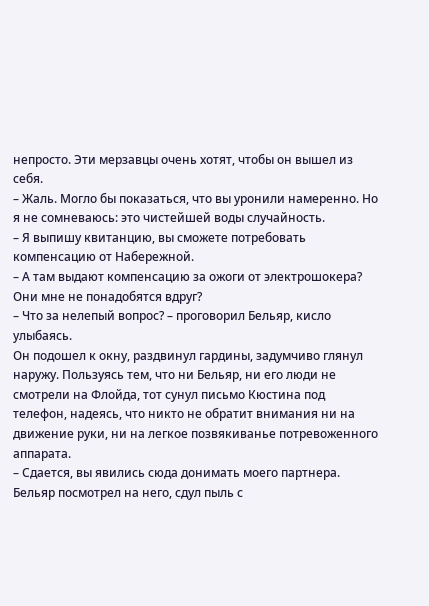непросто. Эти мерзавцы очень хотят, чтобы он вышел из себя.
– Жаль. Могло бы показаться, что вы уронили намеренно. Но я не сомневаюсь: это чистейшей воды случайность.
– Я выпишу квитанцию, вы сможете потребовать компенсацию от Набережной.
– А там выдают компенсацию за ожоги от электрошокера? Они мне не понадобятся вдруг?
– Что за нелепый вопрос? – проговорил Бельяр, кисло улыбаясь.
Он подошел к окну, раздвинул гардины, задумчиво глянул наружу. Пользуясь тем, что ни Бельяр, ни его люди не смотрели на Флойда, тот сунул письмо Кюстина под телефон, надеясь, что никто не обратит внимания ни на движение руки, ни на легкое позвякиванье потревоженного аппарата.
– Сдается, вы явились сюда донимать моего партнера.
Бельяр посмотрел на него, сдул пыль с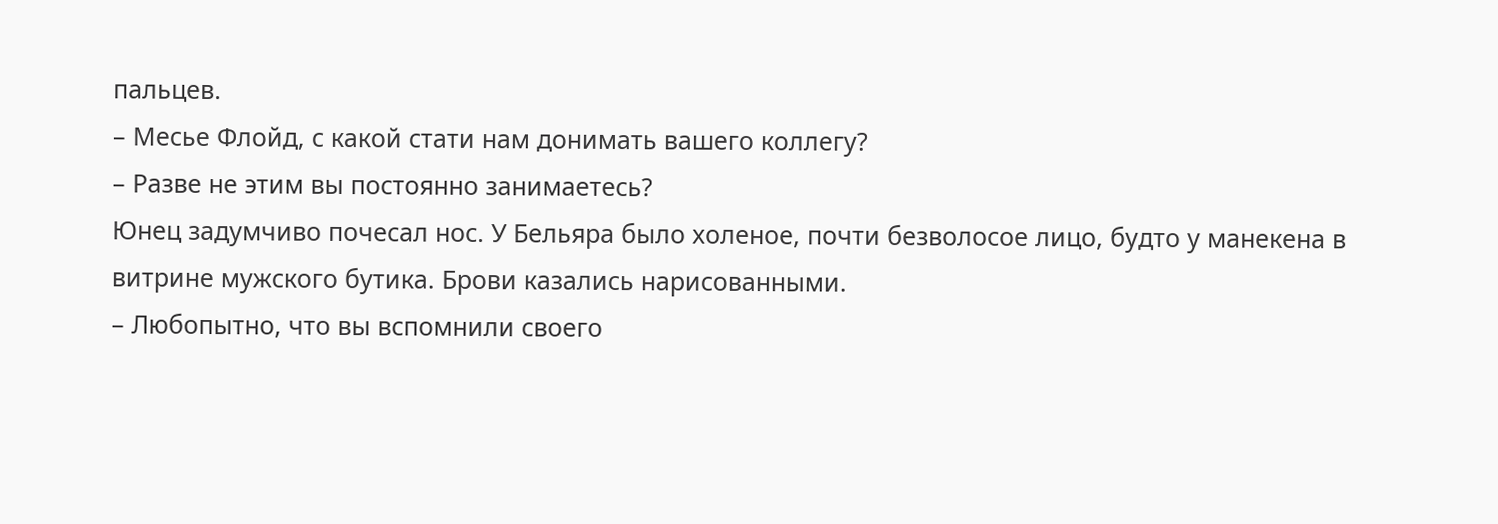пальцев.
– Месье Флойд, с какой стати нам донимать вашего коллегу?
– Разве не этим вы постоянно занимаетесь?
Юнец задумчиво почесал нос. У Бельяра было холеное, почти безволосое лицо, будто у манекена в витрине мужского бутика. Брови казались нарисованными.
– Любопытно, что вы вспомнили своего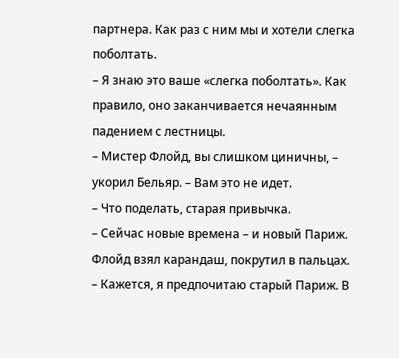партнера. Как раз с ним мы и хотели слегка поболтать.
– Я знаю это ваше «слегка поболтать». Как правило, оно заканчивается нечаянным падением с лестницы.
– Мистер Флойд, вы слишком циничны, – укорил Бельяр. – Вам это не идет.
– Что поделать, старая привычка.
– Сейчас новые времена – и новый Париж.
Флойд взял карандаш, покрутил в пальцах.
– Кажется, я предпочитаю старый Париж. В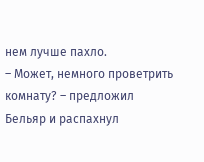нем лучше пахло.
– Может, немного проветрить комнату? – предложил Бельяр и распахнул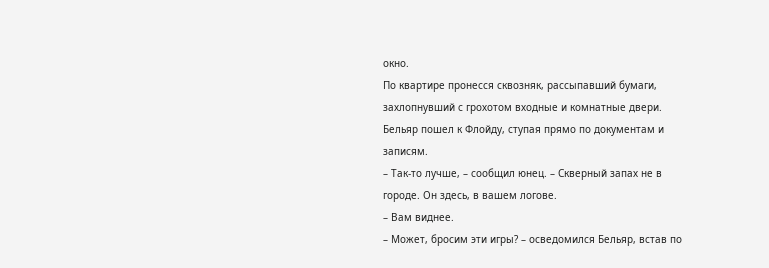окно.
По квартире пронесся сквозняк, рассыпавший бумаги, захлопнувший с грохотом входные и комнатные двери. Бельяр пошел к Флойду, ступая прямо по документам и записям.
– Так-то лучше, – сообщил юнец. – Скверный запах не в городе. Он здесь, в вашем логове.
– Вам виднее.
– Может, бросим эти игры? – осведомился Бельяр, встав по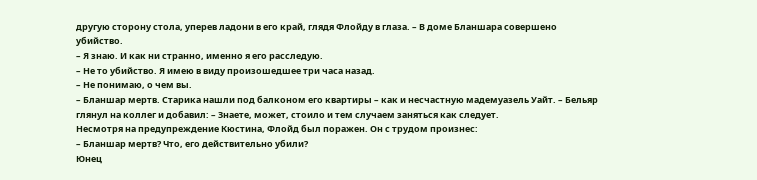другую сторону стола, уперев ладони в его край, глядя Флойду в глаза. – В доме Бланшара совершено убийство.
– Я знаю. И как ни странно, именно я его расследую.
– Не то убийство. Я имею в виду произошедшее три часа назад.
– Не понимаю, о чем вы.
– Бланшар мертв. Старика нашли под балконом его квартиры – как и несчастную мадемуазель Уайт. – Бельяр глянул на коллег и добавил: – Знаете, может, стоило и тем случаем заняться как следует.
Несмотря на предупреждение Кюстина, Флойд был поражен. Он с трудом произнес:
– Бланшар мертв? Что, его действительно убили?
Юнец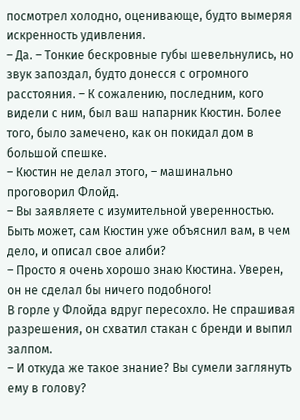посмотрел холодно, оценивающе, будто вымеряя искренность удивления.
– Да. – Тонкие бескровные губы шевельнулись, но звук запоздал, будто донесся с огромного расстояния. – К сожалению, последним, кого видели с ним, был ваш напарник Кюстин. Более того, было замечено, как он покидал дом в большой спешке.
– Кюстин не делал этого, – машинально проговорил Флойд.
– Вы заявляете с изумительной уверенностью. Быть может, сам Кюстин уже объяснил вам, в чем дело, и описал свое алиби?
– Просто я очень хорошо знаю Кюстина. Уверен, он не сделал бы ничего подобного!
В горле у Флойда вдруг пересохло. Не спрашивая разрешения, он схватил стакан с бренди и выпил залпом.
– И откуда же такое знание? Вы сумели заглянуть ему в голову?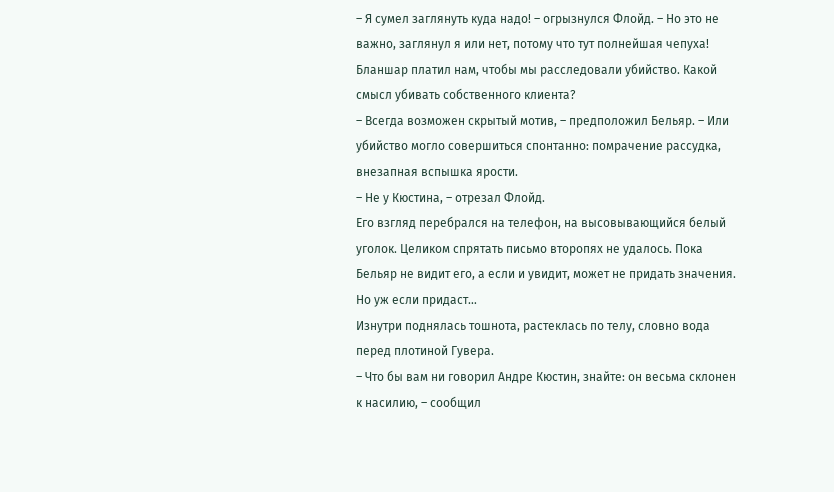– Я сумел заглянуть куда надо! – огрызнулся Флойд. – Но это не важно, заглянул я или нет, потому что тут полнейшая чепуха! Бланшар платил нам, чтобы мы расследовали убийство. Какой смысл убивать собственного клиента?
– Всегда возможен скрытый мотив, – предположил Бельяр. – Или убийство могло совершиться спонтанно: помрачение рассудка, внезапная вспышка ярости.
– Не у Кюстина, – отрезал Флойд.
Его взгляд перебрался на телефон, на высовывающийся белый уголок. Целиком спрятать письмо второпях не удалось. Пока Бельяр не видит его, а если и увидит, может не придать значения. Но уж если придаст…
Изнутри поднялась тошнота, растеклась по телу, словно вода перед плотиной Гувера.
– Что бы вам ни говорил Андре Кюстин, знайте: он весьма склонен к насилию, – сообщил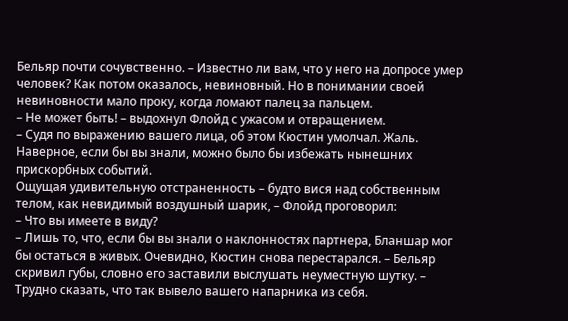Бельяр почти сочувственно. – Известно ли вам, что у него на допросе умер человек? Как потом оказалось, невиновный. Но в понимании своей невиновности мало проку, когда ломают палец за пальцем.
– Не может быть! – выдохнул Флойд с ужасом и отвращением.
– Судя по выражению вашего лица, об этом Кюстин умолчал. Жаль. Наверное, если бы вы знали, можно было бы избежать нынешних прискорбных событий.
Ощущая удивительную отстраненность – будто вися над собственным телом, как невидимый воздушный шарик, – Флойд проговорил:
– Что вы имеете в виду?
– Лишь то, что, если бы вы знали о наклонностях партнера, Бланшар мог бы остаться в живых. Очевидно, Кюстин снова перестарался. – Бельяр скривил губы, словно его заставили выслушать неуместную шутку. – Трудно сказать, что так вывело вашего напарника из себя.